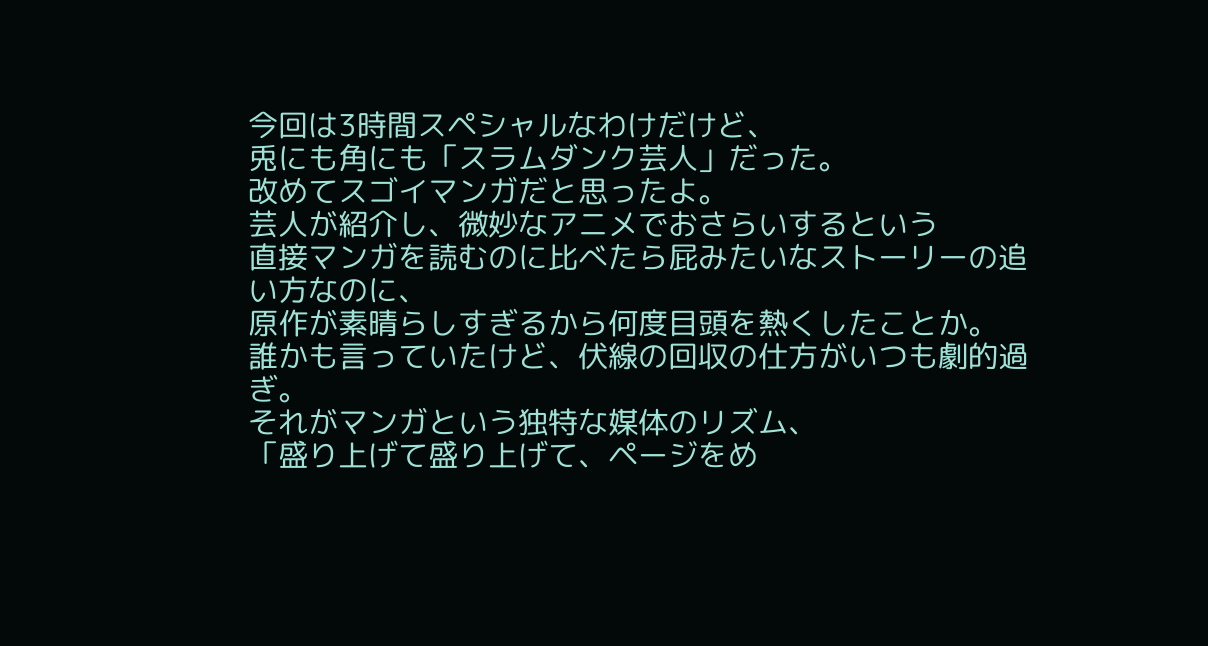今回は3時間スペシャルなわけだけど、
兎にも角にも「スラムダンク芸人」だった。
改めてスゴイマンガだと思ったよ。
芸人が紹介し、微妙なアニメでおさらいするという
直接マンガを読むのに比べたら屁みたいなストーリーの追い方なのに、
原作が素晴らしすぎるから何度目頭を熱くしたことか。
誰かも言っていたけど、伏線の回収の仕方がいつも劇的過ぎ。
それがマンガという独特な媒体のリズム、
「盛り上げて盛り上げて、ページをめ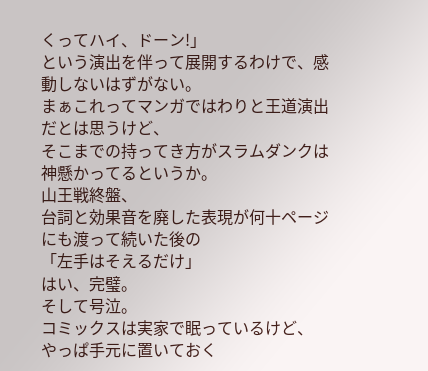くってハイ、ドーン!」
という演出を伴って展開するわけで、感動しないはずがない。
まぁこれってマンガではわりと王道演出だとは思うけど、
そこまでの持ってき方がスラムダンクは神懸かってるというか。
山王戦終盤、
台詞と効果音を廃した表現が何十ページにも渡って続いた後の
「左手はそえるだけ」
はい、完璧。
そして号泣。
コミックスは実家で眠っているけど、
やっぱ手元に置いておく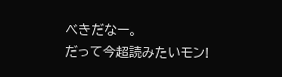べきだなー。
だって今超読みたいモン!